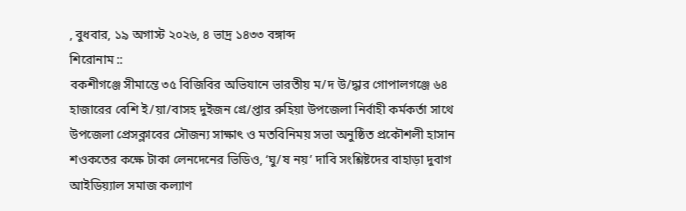, বুধবার, ১৯ অগাস্ট ২০২৬, ৪ ভাদ্র ১৪৩৩ বঙ্গাব্দ
শিরোনাম ::
বকশীগঞ্জে সীমান্তে ৩৫ বিজিবির অভিযানে ভারতীয় ম/দ উ/দ্ধার গোপালগঞ্জে ৬৪ হাজারের বেশি ই/য়া/বাসহ দুইজন গ্রে/প্তার রুহিয়া উপজেলা নির্বাহী কর্মকর্তা সাথে উপজেলা প্রেসক্লাবের সৌজন্য সাক্ষাৎ ও মতবিনিময় সভা অনুষ্ঠিত প্রকৌশলী হাসান শওকতের কক্ষে টাকা লেনদেনের ভিডিও, ‘ঘু/ষ নয়’ দাবি সংশ্লিষ্টদের বাহাড়া দুবাগ আইডিয়্যাল সমাজ কল্যাণ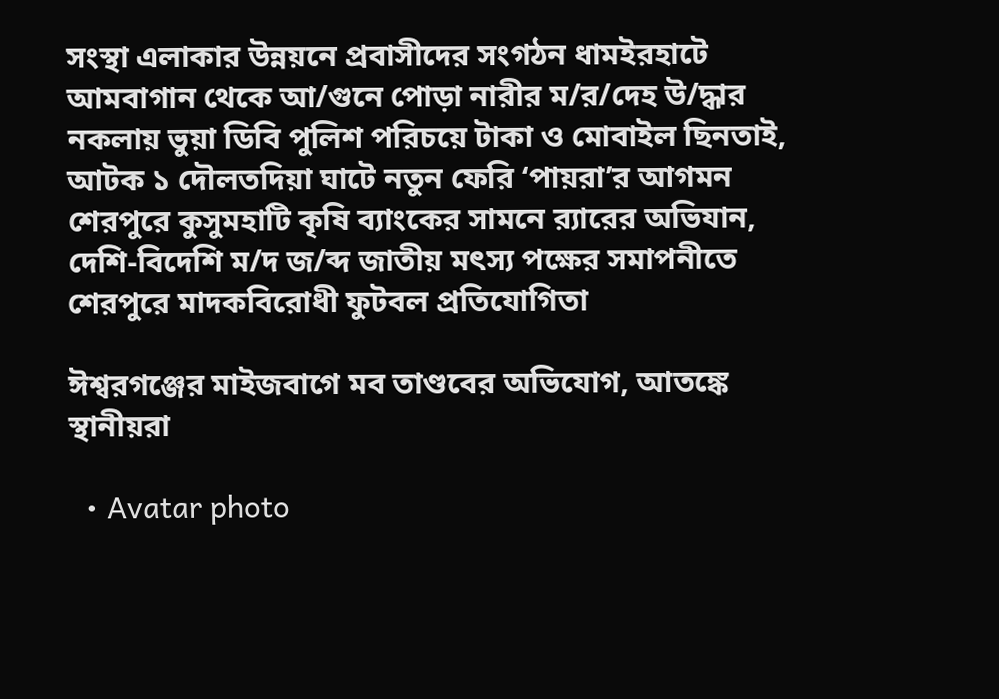সংস্থা এলাকার উন্নয়নে প্রবাসীদের সংগঠন ধামইরহাটে আমবাগান থেকে আ/গুনে পোড়া নারীর ম/র/দেহ উ/দ্ধার নকলায় ভুয়া ডিবি পুলিশ পরিচয়ে টাকা ও মোবাইল ছিনতাই, আটক ১ দৌলতদিয়া ঘাটে নতুন ফেরি ‘পায়রা’র আগমন শেরপুরে কুসুমহাটি কৃষি ব্যাংকের সামনে র‍্যারের অভিযান, দেশি-বিদেশি ম/দ জ/ব্দ জাতীয় মৎস্য পক্ষের সমাপনীতে শেরপুরে মাদকবিরোধী ফুটবল প্রতিযোগিতা

ঈশ্বরগঞ্জের মাইজবাগে মব তাণ্ডবের অভিযোগ, আতঙ্কে স্থানীয়রা

  • Avatar photo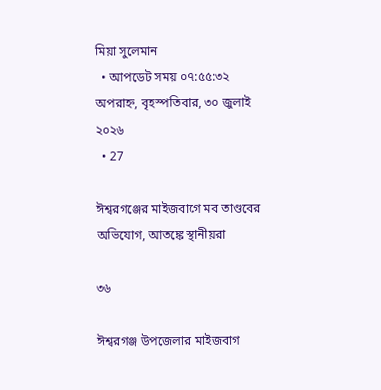মিয়া সুলেমান
  • আপডেট সময় ০৭:৫৫:৩২ অপরাহ্ন, বৃহস্পতিবার, ৩০ জুলাই ২০২৬
  • 27

ঈশ্বরগঞ্জের মাইজবাগে মব তাণ্ডবের অভিযোগ, আতঙ্কে স্থানীয়রা

৩৬

ঈশ্বরগঞ্জ উপজেলার মাইজবাগ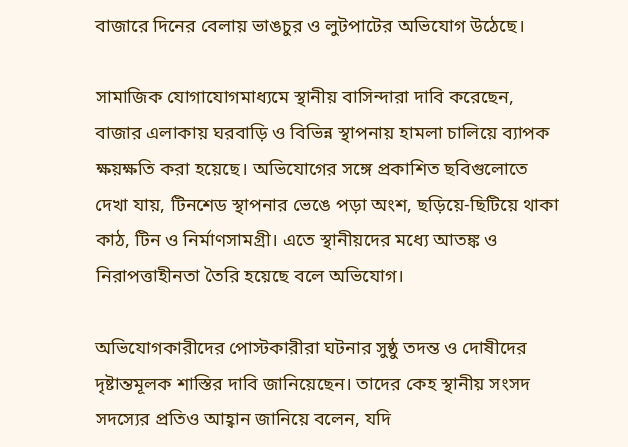বাজারে দিনের বেলায় ভাঙচুর ও লুটপাটের অভিযোগ উঠেছে।

সামাজিক যোগাযোগমাধ্যমে স্থানীয় বাসিন্দারা দাবি করেছেন, বাজার এলাকায় ঘরবাড়ি ও বিভিন্ন স্থাপনায় হামলা চালিয়ে ব্যাপক ক্ষয়ক্ষতি করা হয়েছে। অভিযোগের সঙ্গে প্রকাশিত ছবিগুলোতে দেখা যায়, টিনশেড স্থাপনার ভেঙে পড়া অংশ, ছড়িয়ে-ছিটিয়ে থাকা কাঠ, টিন ও নির্মাণসামগ্রী। এতে স্থানীয়দের মধ্যে আতঙ্ক ও নিরাপত্তাহীনতা তৈরি হয়েছে বলে অভিযোগ।

অভিযোগকারীদের পোস্টকারীরা ঘটনার সুষ্ঠু তদন্ত ও দোষীদের দৃষ্টান্তমূলক শাস্তির দাবি জানিয়েছেন। তাদের কেহ স্থানীয় সংসদ সদস্যের প্রতিও আহ্বান জানিয়ে বলেন, যদি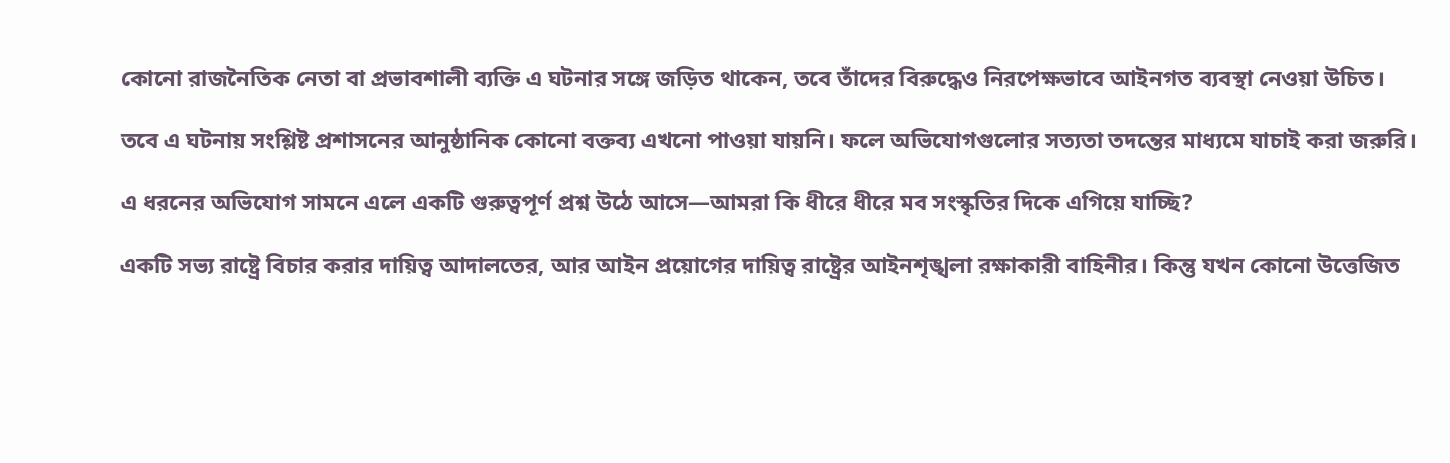কোনো রাজনৈতিক নেতা বা প্রভাবশালী ব্যক্তি এ ঘটনার সঙ্গে জড়িত থাকেন, তবে তাঁদের বিরুদ্ধেও নিরপেক্ষভাবে আইনগত ব্যবস্থা নেওয়া উচিত।

তবে এ ঘটনায় সংশ্লিষ্ট প্রশাসনের আনুষ্ঠানিক কোনো বক্তব্য এখনো পাওয়া যায়নি। ফলে অভিযোগগুলোর সত্যতা তদন্তের মাধ্যমে যাচাই করা জরুরি।

এ ধরনের অভিযোগ সামনে এলে একটি গুরুত্বপূর্ণ প্রশ্ন উঠে আসে—আমরা কি ধীরে ধীরে মব সংস্কৃতির দিকে এগিয়ে যাচ্ছি?

একটি সভ্য রাষ্ট্রে বিচার করার দায়িত্ব আদালতের, আর আইন প্রয়োগের দায়িত্ব রাষ্ট্রের আইনশৃঙ্খলা রক্ষাকারী বাহিনীর। কিন্তু যখন কোনো উত্তেজিত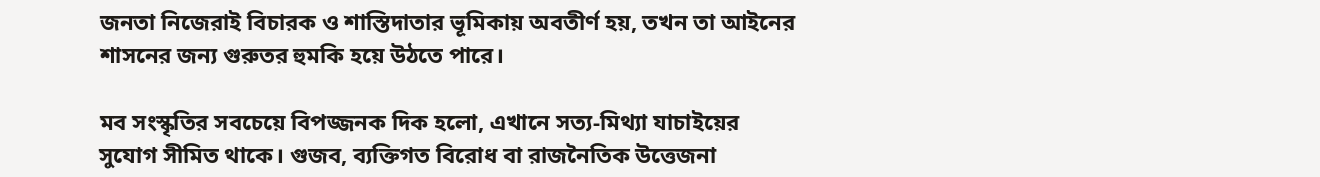জনতা নিজেরাই বিচারক ও শাস্তিদাতার ভূমিকায় অবতীর্ণ হয়, তখন তা আইনের শাসনের জন্য গুরুতর হুমকি হয়ে উঠতে পারে।

মব সংস্কৃতির সবচেয়ে বিপজ্জনক দিক হলো, এখানে সত্য-মিথ্যা যাচাইয়ের সুযোগ সীমিত থাকে। গুজব, ব্যক্তিগত বিরোধ বা রাজনৈতিক উত্তেজনা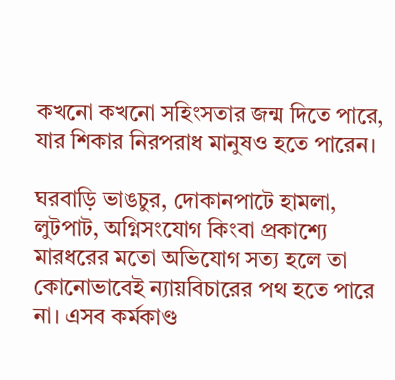কখনো কখনো সহিংসতার জন্ম দিতে পারে, যার শিকার নিরপরাধ মানুষও হতে পারেন।

ঘরবাড়ি ভাঙচুর, দোকানপাটে হামলা, লুটপাট, অগ্নিসংযোগ কিংবা প্রকাশ্যে মারধরের মতো অভিযোগ সত্য হলে তা কোনোভাবেই ন্যায়বিচারের পথ হতে পারে না। এসব কর্মকাণ্ড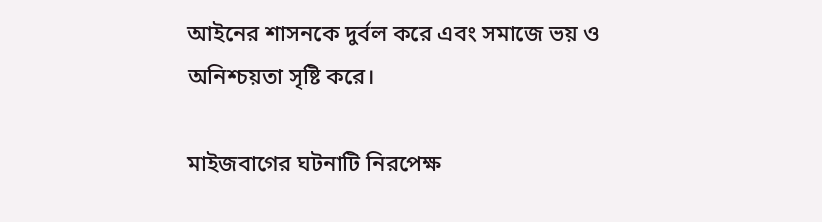আইনের শাসনকে দুর্বল করে এবং সমাজে ভয় ও অনিশ্চয়তা সৃষ্টি করে।

মাইজবাগের ঘটনাটি নিরপেক্ষ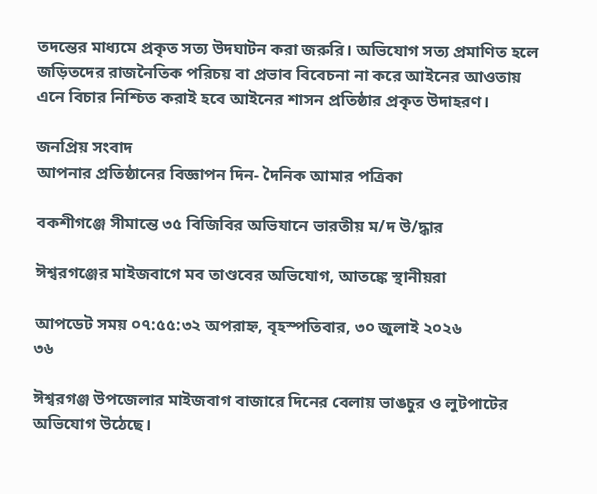তদন্তের মাধ্যমে প্রকৃত সত্য উদঘাটন করা জরুরি। অভিযোগ সত্য প্রমাণিত হলে জড়িতদের রাজনৈতিক পরিচয় বা প্রভাব বিবেচনা না করে আইনের আওতায় এনে বিচার নিশ্চিত করাই হবে আইনের শাসন প্রতিষ্ঠার প্রকৃত উদাহরণ।

জনপ্রিয় সংবাদ
আপনার প্রতিষ্ঠানের বিজ্ঞাপন দিন- দৈনিক আমার পত্রিকা

বকশীগঞ্জে সীমান্তে ৩৫ বিজিবির অভিযানে ভারতীয় ম/দ উ/দ্ধার

ঈশ্বরগঞ্জের মাইজবাগে মব তাণ্ডবের অভিযোগ, আতঙ্কে স্থানীয়রা

আপডেট সময় ০৭:৫৫:৩২ অপরাহ্ন, বৃহস্পতিবার, ৩০ জুলাই ২০২৬
৩৬

ঈশ্বরগঞ্জ উপজেলার মাইজবাগ বাজারে দিনের বেলায় ভাঙচুর ও লুটপাটের অভিযোগ উঠেছে।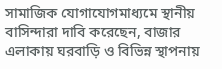সামাজিক যোগাযোগমাধ্যমে স্থানীয় বাসিন্দারা দাবি করেছেন, বাজার এলাকায় ঘরবাড়ি ও বিভিন্ন স্থাপনায়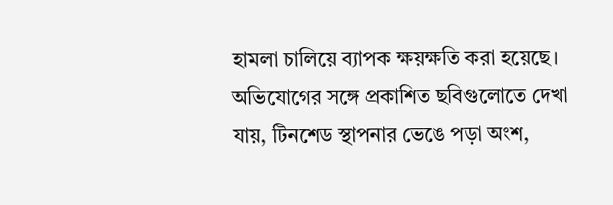হামলা চালিয়ে ব্যাপক ক্ষয়ক্ষতি করা হয়েছে। অভিযোগের সঙ্গে প্রকাশিত ছবিগুলোতে দেখা যায়, টিনশেড স্থাপনার ভেঙে পড়া অংশ,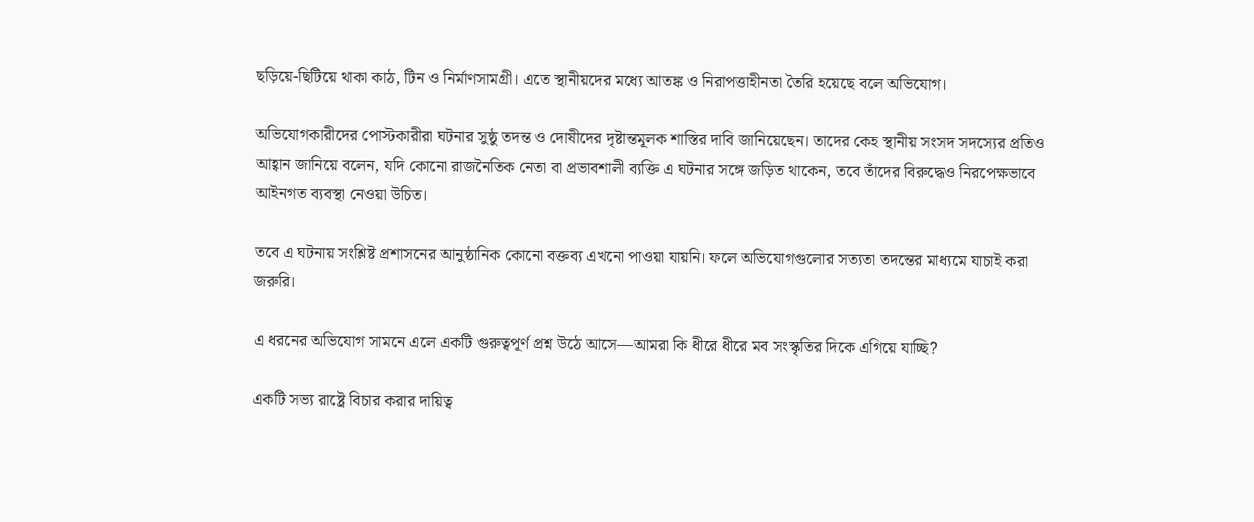ছড়িয়ে-ছিটিয়ে থাকা কাঠ, টিন ও নির্মাণসামগ্রী। এতে স্থানীয়দের মধ্যে আতঙ্ক ও নিরাপত্তাহীনতা তৈরি হয়েছে বলে অভিযোগ।

অভিযোগকারীদের পোস্টকারীরা ঘটনার সুষ্ঠু তদন্ত ও দোষীদের দৃষ্টান্তমূলক শাস্তির দাবি জানিয়েছেন। তাদের কেহ স্থানীয় সংসদ সদস্যের প্রতিও আহ্বান জানিয়ে বলেন, যদি কোনো রাজনৈতিক নেতা বা প্রভাবশালী ব্যক্তি এ ঘটনার সঙ্গে জড়িত থাকেন, তবে তাঁদের বিরুদ্ধেও নিরপেক্ষভাবে আইনগত ব্যবস্থা নেওয়া উচিত।

তবে এ ঘটনায় সংশ্লিষ্ট প্রশাসনের আনুষ্ঠানিক কোনো বক্তব্য এখনো পাওয়া যায়নি। ফলে অভিযোগগুলোর সত্যতা তদন্তের মাধ্যমে যাচাই করা জরুরি।

এ ধরনের অভিযোগ সামনে এলে একটি গুরুত্বপূর্ণ প্রশ্ন উঠে আসে—আমরা কি ধীরে ধীরে মব সংস্কৃতির দিকে এগিয়ে যাচ্ছি?

একটি সভ্য রাষ্ট্রে বিচার করার দায়িত্ব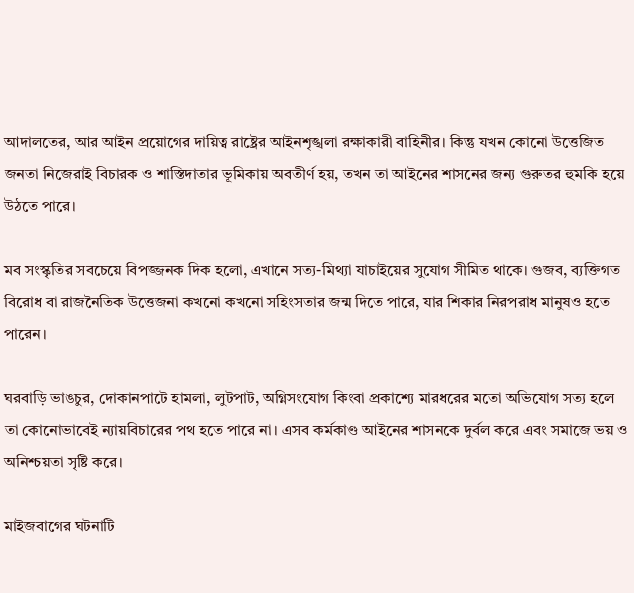আদালতের, আর আইন প্রয়োগের দায়িত্ব রাষ্ট্রের আইনশৃঙ্খলা রক্ষাকারী বাহিনীর। কিন্তু যখন কোনো উত্তেজিত জনতা নিজেরাই বিচারক ও শাস্তিদাতার ভূমিকায় অবতীর্ণ হয়, তখন তা আইনের শাসনের জন্য গুরুতর হুমকি হয়ে উঠতে পারে।

মব সংস্কৃতির সবচেয়ে বিপজ্জনক দিক হলো, এখানে সত্য-মিথ্যা যাচাইয়ের সুযোগ সীমিত থাকে। গুজব, ব্যক্তিগত বিরোধ বা রাজনৈতিক উত্তেজনা কখনো কখনো সহিংসতার জন্ম দিতে পারে, যার শিকার নিরপরাধ মানুষও হতে পারেন।

ঘরবাড়ি ভাঙচুর, দোকানপাটে হামলা, লুটপাট, অগ্নিসংযোগ কিংবা প্রকাশ্যে মারধরের মতো অভিযোগ সত্য হলে তা কোনোভাবেই ন্যায়বিচারের পথ হতে পারে না। এসব কর্মকাণ্ড আইনের শাসনকে দুর্বল করে এবং সমাজে ভয় ও অনিশ্চয়তা সৃষ্টি করে।

মাইজবাগের ঘটনাটি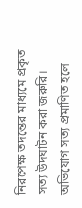নিরপেক্ষ তদন্তের মাধ্যমে প্রকৃত সত্য উদঘাটন করা জরুরি। অভিযোগ সত্য প্রমাণিত হলে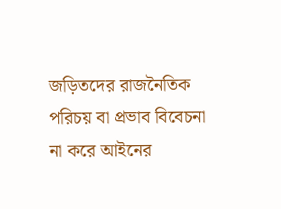জড়িতদের রাজনৈতিক পরিচয় বা প্রভাব বিবেচনা না করে আইনের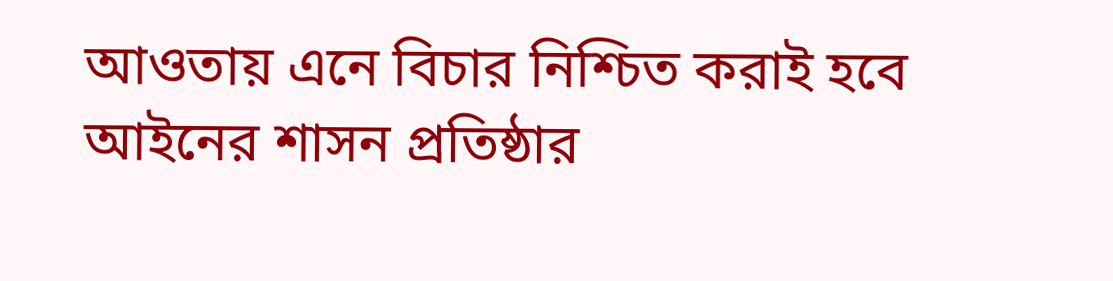আওতায় এনে বিচার নিশ্চিত করাই হবে আইনের শাসন প্রতিষ্ঠার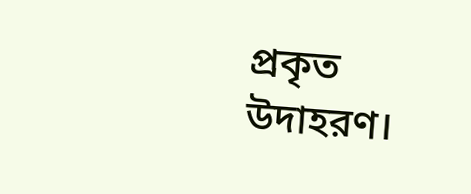প্রকৃত উদাহরণ।